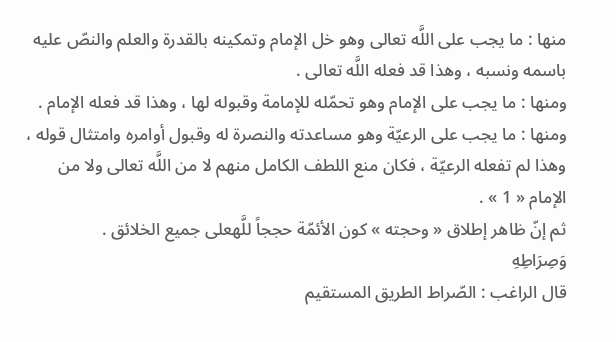منها : ما يجب على اللَّه تعالى وهو خل الإمام وتمكينه بالقدرة والعلم والنصّ عليه باسمه ونسبه ، وهذا قد فعله اللَّه تعالى .
ومنها : ما يجب على الإمام وهو تحمّله للإمامة وقبوله لها ، وهذا قد فعله الإمام .
ومنها : ما يجب على الرعيّة وهو مساعدته والنصرة له وقبول أوامره وامتثال قوله ، وهذا لم تفعله الرعيّة ، فكان منع اللطف الكامل منهم لا من اللَّه تعالى ولا من الإمام « 1 » .
ثم إنّ ظاهر إطلاق « وحجته » كون الأئمّة حججاً للَّهعلى جميع الخلائق .
وَصِرَاطِهِ
قال الراغب : الصّراط الطريق المستقيم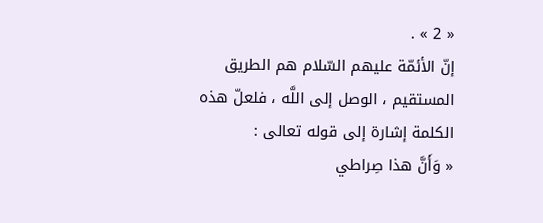« 2 » .
إنّ الأئمّة عليهم السّلام هم الطريق المستقيم ، الوصل إلى اللَّه ، فلعلّ هذه الكلمة إشارة إلى قوله تعالى :
« وَأَنَّ هذا صِراطي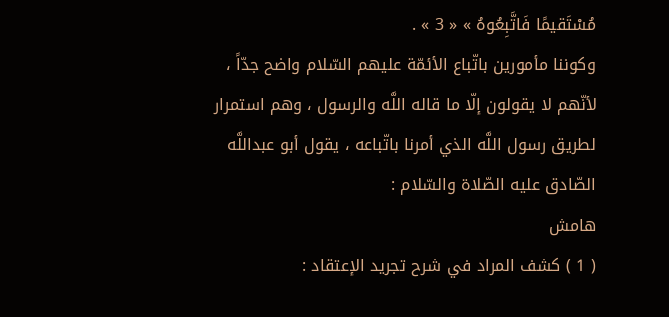مُسْتَقيمًا فَاتَّبِعُوهُ » « 3 » .
وكوننا مأمورين باتّباع الأئمّة عليهم السّلام واضح جدّاً ، لأنّهم لا يقولون إلّا ما قاله اللَّه والرسول ، وهم استمرار لطريق رسول اللَّه الذي أمرنا باتّباعه ، يقول أبو عبداللَّه الصّادق عليه الصّلاة والسّلام :
هامش
( 1 ) كشف المراد في شرح تجريد الإعتقاد :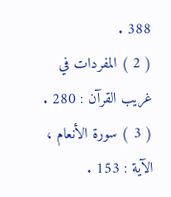388 .
( 2 ) المفردات في غريب القرآن : 280 .
( 3 ) سورة الأنعام ، الآية : 153 .